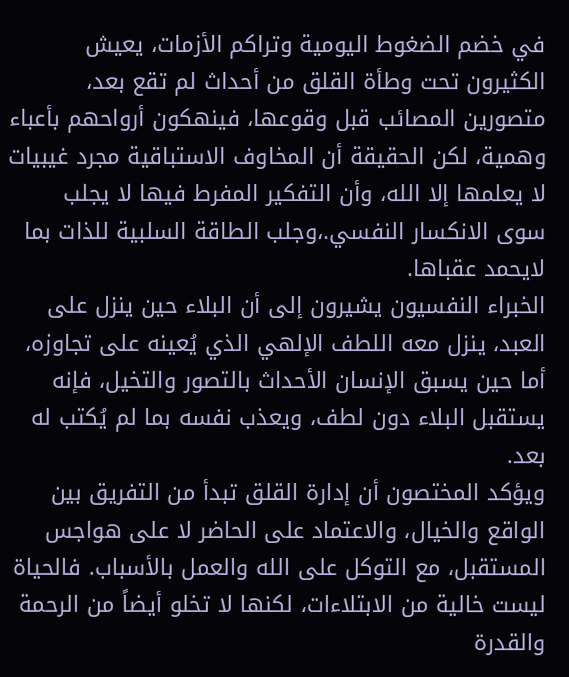في خضم الضغوط اليومية وتراكم الأزمات، يعيش الكثيرون تحت وطأة القلق من أحداث لم تقع بعد، متصورين المصائب قبل وقوعها، فينهكون أرواحهم بأعباء وهمية، لكن الحقيقة أن المخاوف الاستباقية مجرد غيبيات لا يعلمها إلا الله، وأن التفكير المفرط فيها لا يجلب سوى الانكسار النفسي.،وجلب الطاقة السلبية للذات بما لايحمد عقباها.
الخبراء النفسيون يشيرون إلى أن البلاء حين ينزل على العبد، ينزل معه اللطف الإلهي الذي يُعينه على تجاوزه، أما حين يسبق الإنسان الأحداث بالتصور والتخيل، فإنه يستقبل البلاء دون لطف، ويعذب نفسه بما لم يُكتب له بعد.
ويؤكد المختصون أن إدارة القلق تبدأ من التفريق بين الواقع والخيال، والاعتماد على الحاضر لا على هواجس المستقبل، مع التوكل على الله والعمل بالأسباب. فالحياة ليست خالية من الابتلاءات، لكنها لا تخلو أيضاً من الرحمة والقدرة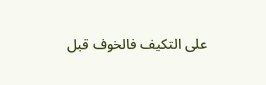على التكيف فالخوف قبل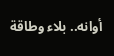أوانه.. بلاء وطاقة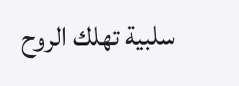سلبية تهلك الروح